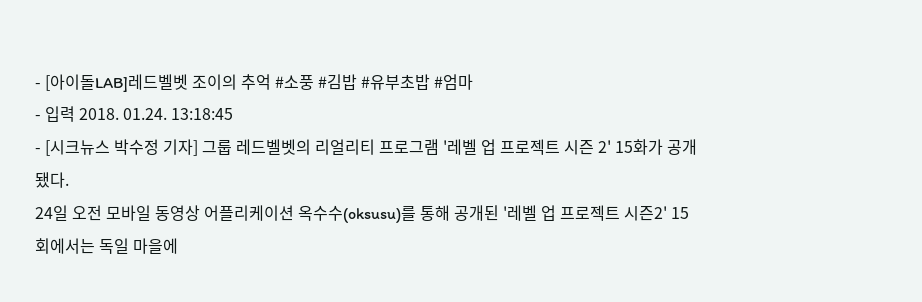- [아이돌LAB]레드벨벳 조이의 추억 #소풍 #김밥 #유부초밥 #엄마
- 입력 2018. 01.24. 13:18:45
- [시크뉴스 박수정 기자] 그룹 레드벨벳의 리얼리티 프로그램 '레벨 업 프로젝트 시즌 2' 15화가 공개됐다.
24일 오전 모바일 동영상 어플리케이션 옥수수(oksusu)를 통해 공개된 '레벨 업 프로젝트 시즌2' 15회에서는 독일 마을에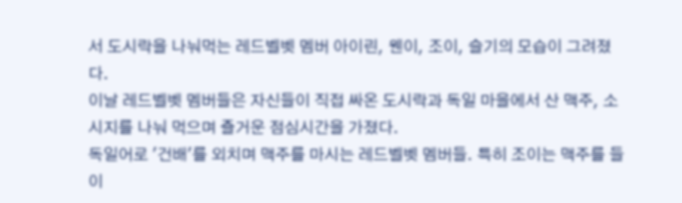서 도시락을 나눠먹는 레드벨벳 멤버 아이린, 웬이, 조이, 슬기의 모습이 그려졌다.
이날 레드벨벳 멤버들은 자신들이 직접 싸온 도시락과 독일 마을에서 산 맥주, 소시지를 나눠 먹으며 즐거운 점심시간을 가졌다.
독일어로 '건배'를 외치며 맥주를 마시는 레드벨벳 멤버들. 특히 조이는 맥주를 들이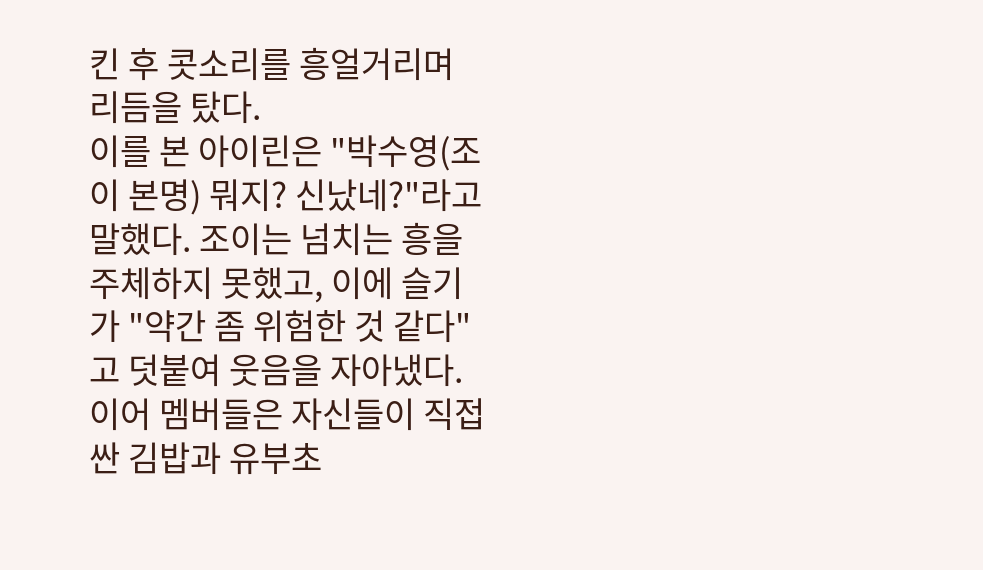킨 후 콧소리를 흥얼거리며 리듬을 탔다.
이를 본 아이린은 "박수영(조이 본명) 뭐지? 신났네?"라고 말했다. 조이는 넘치는 흥을 주체하지 못했고, 이에 슬기가 "약간 좀 위험한 것 같다"고 덧붙여 웃음을 자아냈다.
이어 멤버들은 자신들이 직접 싼 김밥과 유부초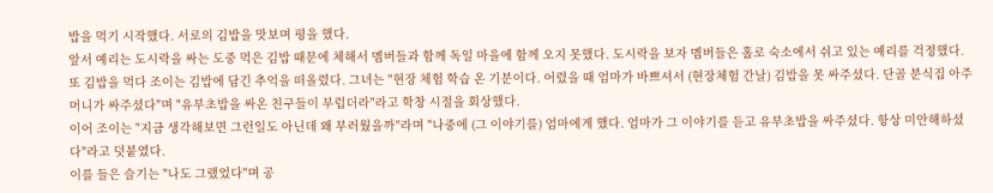밥을 먹기 시작했다. 서로의 김밥을 맛보며 평을 했다.
앞서 예리는 도시락을 싸는 도중 먹은 김밥 때문에 체해서 멤버들과 함께 독일 마을에 함께 오지 못했다. 도시락을 보자 멤버들은 홀로 숙소에서 쉬고 있는 예리를 걱정했다.
또 김밥을 먹다 조이는 김밥에 담긴 추억을 떠올렸다. 그녀는 "현장 체험 학습 온 기분이다. 어렸을 때 엄마가 바쁘셔서 (현장체험 간날) 김밥을 못 싸주셨다. 단골 분식집 아주머니가 싸주셨다"며 "유부초밥을 싸온 친구들이 부럽더라"라고 학창 시절을 회상했다.
이어 조이는 "지금 생각해보면 그런일도 아닌데 왜 부러웠을까"라며 "나중에 (그 이야기를) 엄마에게 했다. 엄마가 그 이야기를 듣고 유부초밥을 싸주셨다. 항상 미안해하셨다"라고 덧붙였다.
이를 들은 슬기는 "나도 그랬었다"며 공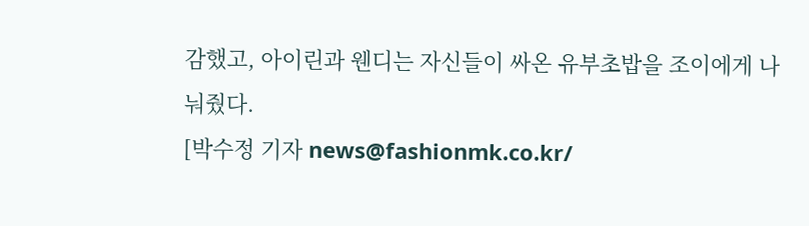감했고, 아이린과 웬디는 자신들이 싸온 유부초밥을 조이에게 나눠줬다.
[박수정 기자 news@fashionmk.co.kr/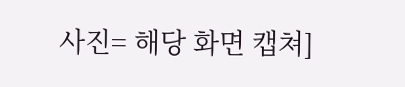사진= 해당 화면 캡쳐]